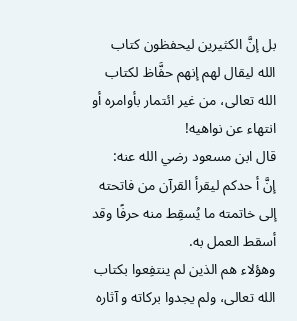بل إنَّ الكثيرين ليحفظون كتاب الله ليقال لهم إنهم حفَّاظ لكتاب الله تعالى، من غير ائتمار بأوامره أو انتهاء عن نواهيه!
قال ابن مسعود رضي الله عنه:
إنَّ أ حدكم ليقرأ القرآن من فاتحته إلى خاتمته ما يُسقِط منه حرفًا وقد أسقط العمل به.
وهؤلاء هم الذين لم ينتفِعوا بكتاب الله تعالى، ولم يجدوا بركاته و آثاره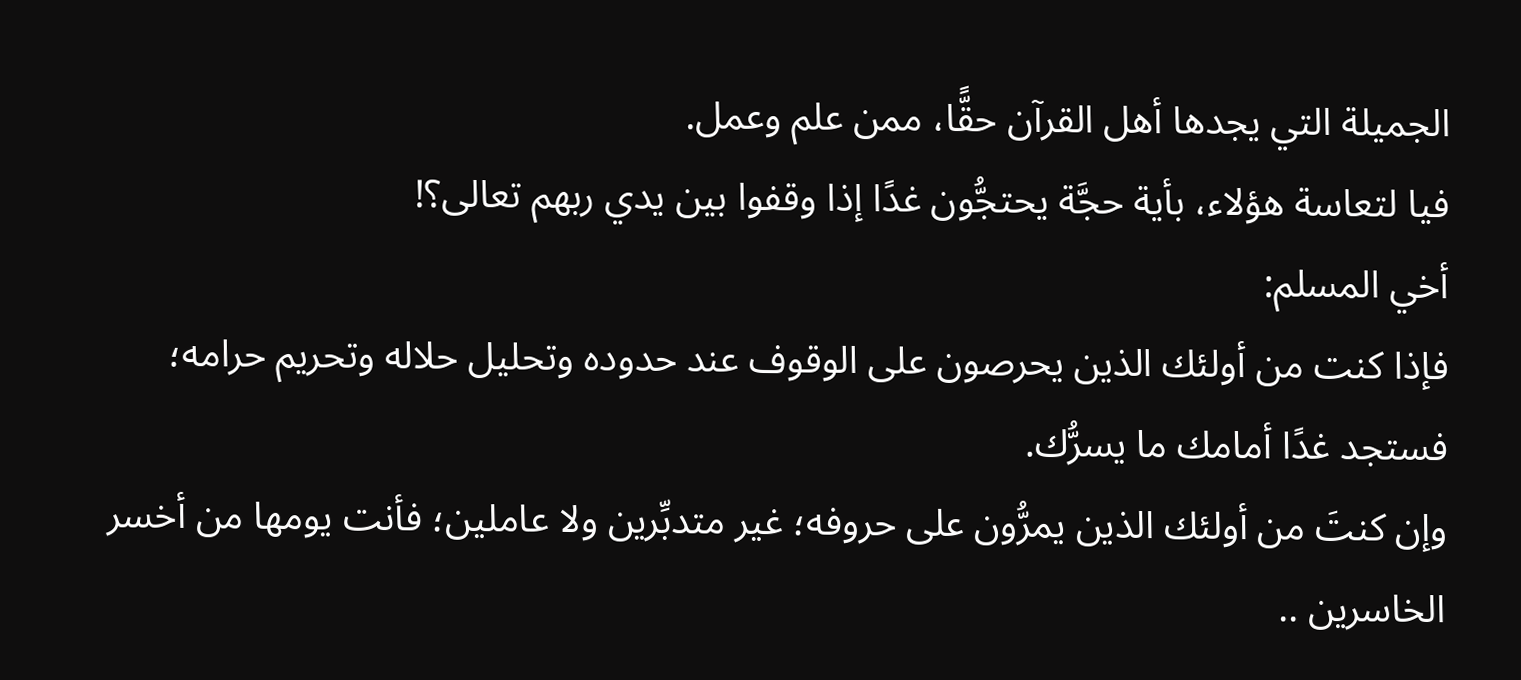الجميلة التي يجدها أهل القرآن حقًّا، ممن علم وعمل.
فيا لتعاسة هؤلاء، بأية حجَّة يحتجُّون غدًا إذا وقفوا بين يدي ربهم تعالى؟!
أخي المسلم:
فإذا كنت من أولئك الذين يحرصون على الوقوف عند حدوده وتحليل حلاله وتحريم حرامه؛ فستجد غدًا أمامك ما يسرُّك.
وإن كنتَ من أولئك الذين يمرُّون على حروفه؛ غير متدبِّرين ولا عاملين؛ فأنت يومها من أخسر الخاسرين ..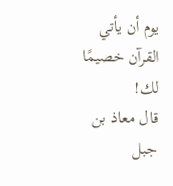يوم أن يأتي القرآن خصيمًا لك!
قال معاذ بن جبل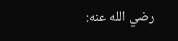رضي الله عنه: